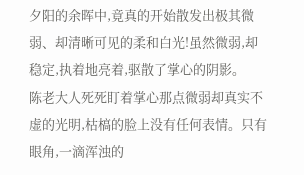夕阳的余晖中,竟真的开始散发出极其微弱、却清晰可见的柔和白光!虽然微弱,却稳定,执着地亮着,驱散了掌心的阴影。
陈老大人死死盯着掌心那点微弱却真实不虚的光明,枯槁的脸上没有任何表情。只有眼角,一滴浑浊的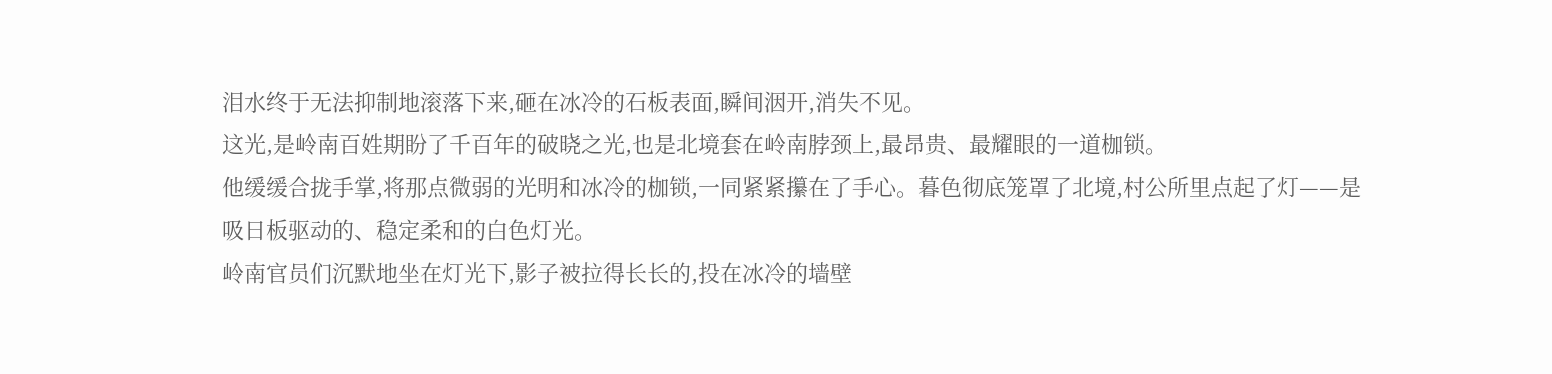泪水终于无法抑制地滚落下来,砸在冰冷的石板表面,瞬间洇开,消失不见。
这光,是岭南百姓期盼了千百年的破晓之光,也是北境套在岭南脖颈上,最昂贵、最耀眼的一道枷锁。
他缓缓合拢手掌,将那点微弱的光明和冰冷的枷锁,一同紧紧攥在了手心。暮色彻底笼罩了北境,村公所里点起了灯——是吸日板驱动的、稳定柔和的白色灯光。
岭南官员们沉默地坐在灯光下,影子被拉得长长的,投在冰冷的墙壁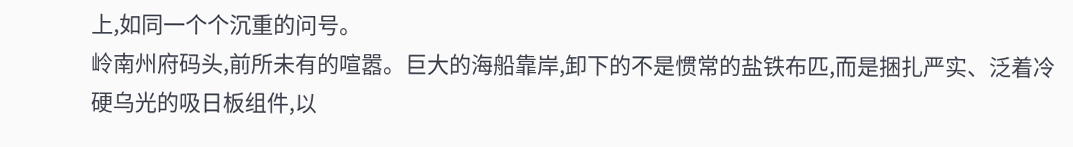上,如同一个个沉重的问号。
岭南州府码头,前所未有的喧嚣。巨大的海船靠岸,卸下的不是惯常的盐铁布匹,而是捆扎严实、泛着冷硬乌光的吸日板组件,以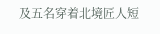及五名穿着北境匠人短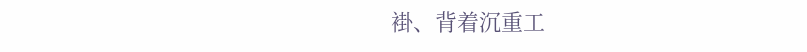褂、背着沉重工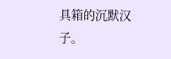具箱的沉默汉子。